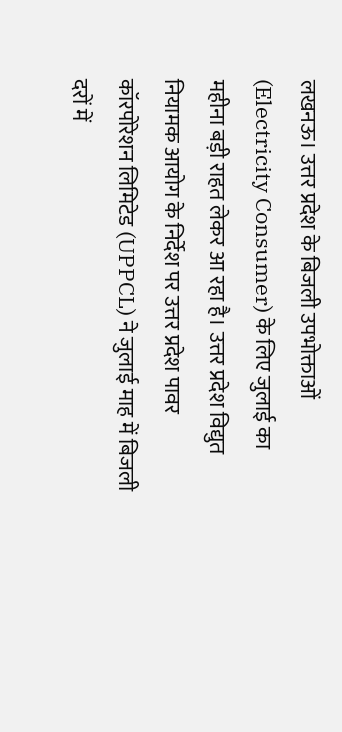लखनऊ। उत्तर प्रदेश के बिजली उपभोक्ताओं (Electricity Consumer) के लिए जुलाई का महीना बड़ी राहत लेकर आ रहा है। उत्तर प्रदेश विद्युत नियामक आयोग के निर्देश पर उत्तर प्रदेश पावर कॉरपोरेशन लिमिटेड (UPPCL) ने जुलाई माह में बिजली दरों में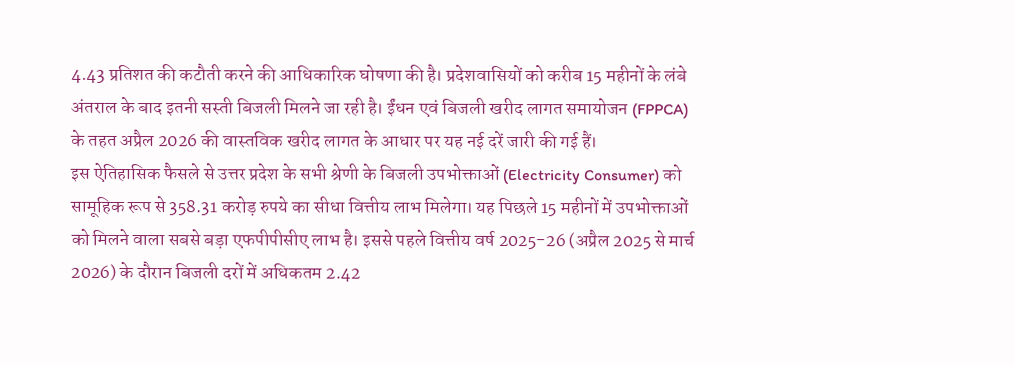4.43 प्रतिशत की कटौती करने की आधिकारिक घोषणा की है। प्रदेशवासियों को करीब 15 महीनों के लंबे अंतराल के बाद इतनी सस्ती बिजली मिलने जा रही है। ईंधन एवं बिजली खरीद लागत समायोजन (FPPCA) के तहत अप्रैल 2026 की वास्तविक खरीद लागत के आधार पर यह नई दरें जारी की गई हैं।
इस ऐतिहासिक फैसले से उत्तर प्रदेश के सभी श्रेणी के बिजली उपभोक्ताओं (Electricity Consumer) को सामूहिक रूप से 358.31 करोड़ रुपये का सीधा वित्तीय लाभ मिलेगा। यह पिछले 15 महीनों में उपभोक्ताओं को मिलने वाला सबसे बड़ा एफपीपीसीए लाभ है। इससे पहले वित्तीय वर्ष 2025-26 (अप्रैल 2025 से मार्च 2026) के दौरान बिजली दरों में अधिकतम 2.42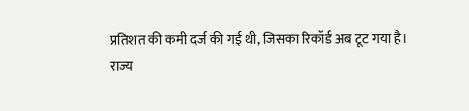प्रतिशत की कमी दर्ज की गई थी, जिसका रिकॉर्ड अब टूट गया है।
राज्य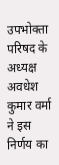उपभोक्ता परिषद के अध्यक्ष अवधेश कुमार वर्मा ने इस निर्णय का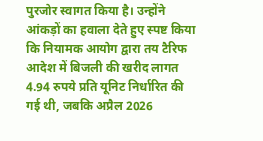पुरजोर स्वागत किया है। उन्होंने आंकड़ों का हवाला देते हुए स्पष्ट किया कि नियामक आयोग द्वारा तय टैरिफ आदेश में बिजली की खरीद लागत 4.94 रुपये प्रति यूनिट निर्धारित की गई थी, जबकि अप्रैल 2026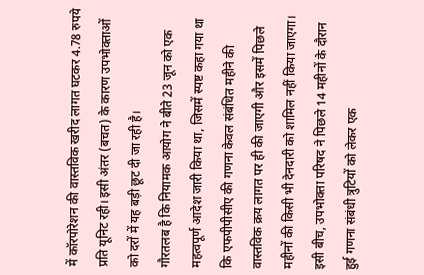में कॉरपोरेशन की वास्तविक खरीद लागत घटकर 4.78 रुपये प्रति यूनिट रही। इसी अंतर (बचत) के कारण उपभोक्ताओं को दरों में यह बड़ी छूट दी जा रही है।
गौरतलब है कि नियामक आयोग ने बीते 23 जून को एक महत्वपूर्ण आदेश जारी किया था, जिसमें स्पष्ट कहा गया था कि एफपीपीसीए की गणना केवल संबंधित महीने की वास्तविक क्रय लागत पर ही की जाएगी और इसमें पिछले महीनों की किसी भी देनदारी को शामिल नहीं किया जाएगा। इसी बीच, उपभोक्ता परिषद ने पिछले 14 महीनों के दौरान हुई गणना संबंधी त्रुटियों को लेकर एक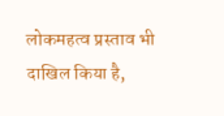लोकमहत्व प्रस्ताव भी दाखिल किया है,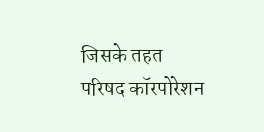जिसके तहत परिषद कॉरपोरेशन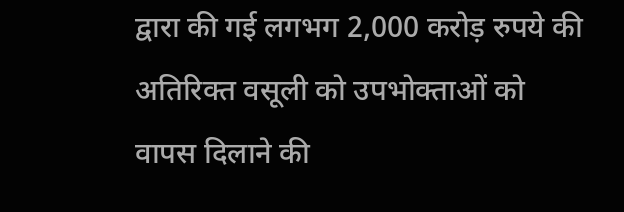द्वारा की गई लगभग 2,000 करोड़ रुपये की अतिरिक्त वसूली को उपभोक्ताओं को वापस दिलाने की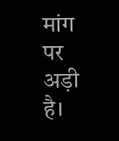मांग पर अड़ी है।